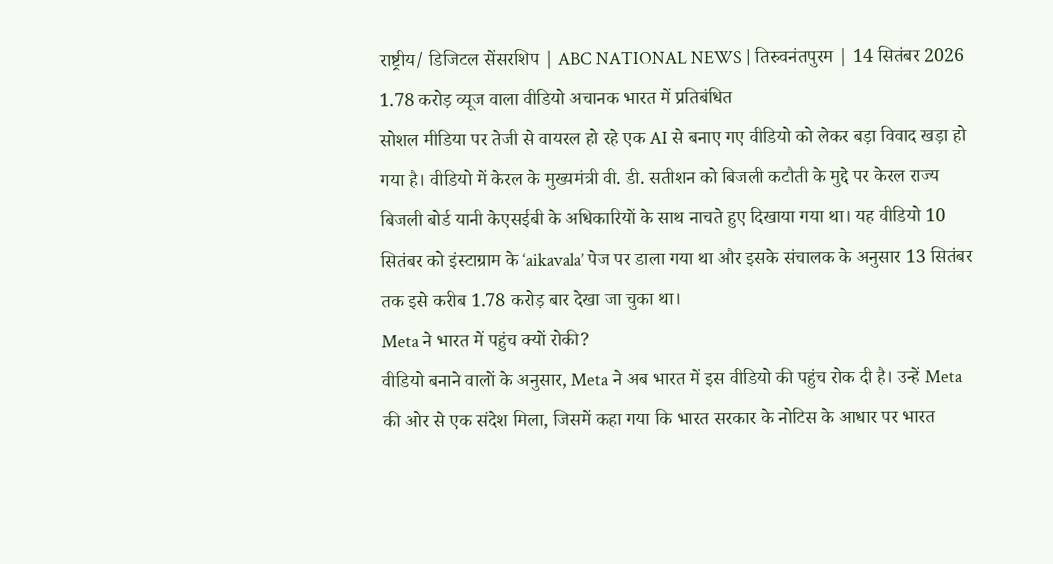राष्ट्रीय/ डिजिटल सेंसरशिप | ABC NATIONAL NEWS | तिरुवनंतपुरम | 14 सितंबर 2026
1.78 करोड़ व्यूज वाला वीडियो अचानक भारत में प्रतिबंधित
सोशल मीडिया पर तेजी से वायरल हो रहे एक AI से बनाए गए वीडियो को लेकर बड़ा विवाद खड़ा हो गया है। वीडियो में केरल के मुख्यमंत्री वी. डी. सतीशन को बिजली कटौती के मुद्दे पर केरल राज्य बिजली बोर्ड यानी केएसईबी के अधिकारियों के साथ नाचते हुए दिखाया गया था। यह वीडियो 10 सितंबर को इंस्टाग्राम के ‘aikavala’ पेज पर डाला गया था और इसके संचालक के अनुसार 13 सितंबर तक इसे करीब 1.78 करोड़ बार देखा जा चुका था।
Meta ने भारत में पहुंच क्यों रोकी?
वीडियो बनाने वालों के अनुसार, Meta ने अब भारत में इस वीडियो की पहुंच रोक दी है। उन्हें Meta की ओर से एक संदेश मिला, जिसमें कहा गया कि भारत सरकार के नोटिस के आधार पर भारत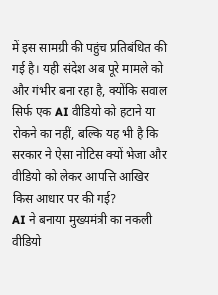में इस सामग्री की पहुंच प्रतिबंधित की गई है। यही संदेश अब पूरे मामले को और गंभीर बना रहा है, क्योंकि सवाल सिर्फ एक AI वीडियो को हटाने या रोकने का नहीं, बल्कि यह भी है कि सरकार ने ऐसा नोटिस क्यों भेजा और वीडियो को लेकर आपत्ति आखिर किस आधार पर की गई?
AI ने बनाया मुख्यमंत्री का नकली वीडियो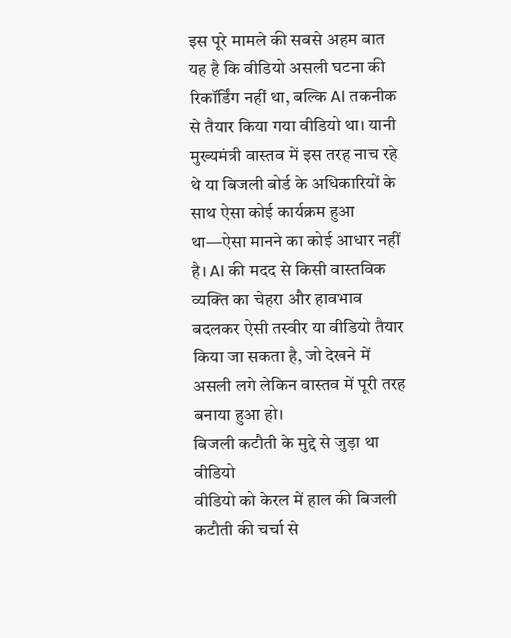इस पूरे मामले की सबसे अहम बात यह है कि वीडियो असली घटना की रिकॉर्डिंग नहीं था, बल्कि AI तकनीक से तैयार किया गया वीडियो था। यानी मुख्यमंत्री वास्तव में इस तरह नाच रहे थे या बिजली बोर्ड के अधिकारियों के साथ ऐसा कोई कार्यक्रम हुआ था—ऐसा मानने का कोई आधार नहीं है। AI की मदद से किसी वास्तविक व्यक्ति का चेहरा और हावभाव बदलकर ऐसी तस्वीर या वीडियो तैयार किया जा सकता है, जो देखने में असली लगे लेकिन वास्तव में पूरी तरह बनाया हुआ हो।
बिजली कटौती के मुद्दे से जुड़ा था वीडियो
वीडियो को केरल में हाल की बिजली कटौती की चर्चा से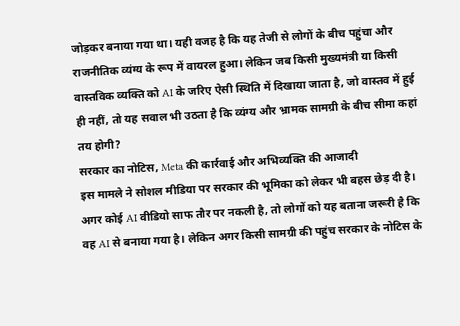जोड़कर बनाया गया था। यही वजह है कि यह तेजी से लोगों के बीच पहुंचा और राजनीतिक व्यंग्य के रूप में वायरल हुआ। लेकिन जब किसी मुख्यमंत्री या किसी वास्तविक व्यक्ति को AI के जरिए ऐसी स्थिति में दिखाया जाता है, जो वास्तव में हुई ही नहीं, तो यह सवाल भी उठता है कि व्यंग्य और भ्रामक सामग्री के बीच सीमा कहां तय होगी?
सरकार का नोटिस, Meta की कार्रवाई और अभिव्यक्ति की आजादी
इस मामले ने सोशल मीडिया पर सरकार की भूमिका को लेकर भी बहस छेड़ दी है। अगर कोई AI वीडियो साफ तौर पर नकली है, तो लोगों को यह बताना जरूरी है कि वह AI से बनाया गया है। लेकिन अगर किसी सामग्री की पहुंच सरकार के नोटिस के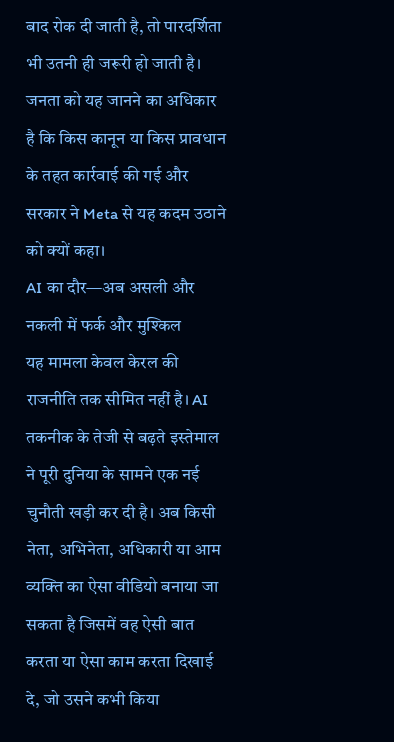बाद रोक दी जाती है, तो पारदर्शिता भी उतनी ही जरूरी हो जाती है। जनता को यह जानने का अधिकार है कि किस कानून या किस प्रावधान के तहत कार्रवाई की गई और सरकार ने Meta से यह कदम उठाने को क्यों कहा।
AI का दौर—अब असली और नकली में फर्क और मुश्किल
यह मामला केवल केरल की राजनीति तक सीमित नहीं है। AI तकनीक के तेजी से बढ़ते इस्तेमाल ने पूरी दुनिया के सामने एक नई चुनौती खड़ी कर दी है। अब किसी नेता, अभिनेता, अधिकारी या आम व्यक्ति का ऐसा वीडियो बनाया जा सकता है जिसमें वह ऐसी बात करता या ऐसा काम करता दिखाई दे, जो उसने कभी किया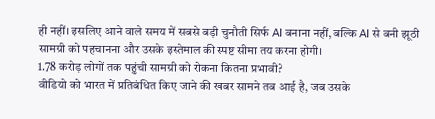ही नहीं। इसलिए आने वाले समय में सबसे बड़ी चुनौती सिर्फ AI बनाना नहीं, बल्कि AI से बनी झूठी सामग्री को पहचानना और उसके इस्तेमाल की स्पष्ट सीमा तय करना होगी।
1.78 करोड़ लोगों तक पहुंची सामग्री को रोकना कितना प्रभावी?
वीडियो को भारत में प्रतिबंधित किए जाने की खबर सामने तब आई है, जब उसके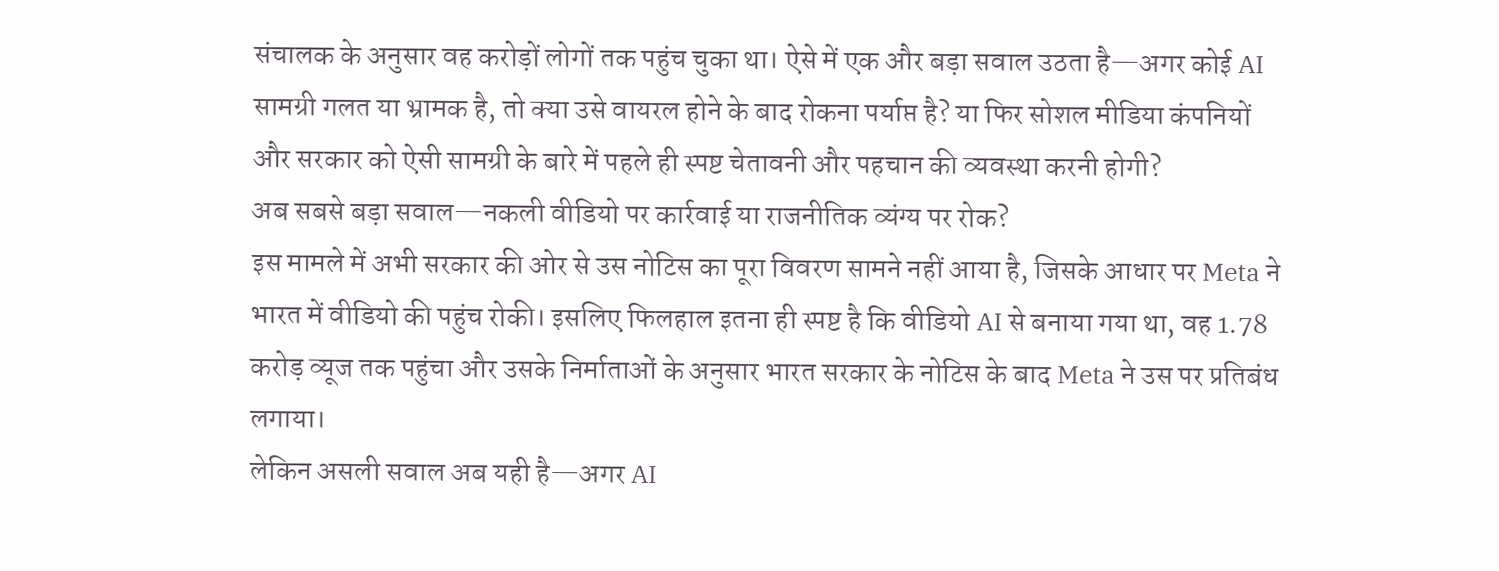संचालक के अनुसार वह करोड़ों लोगों तक पहुंच चुका था। ऐसे में एक और बड़ा सवाल उठता है—अगर कोई AI सामग्री गलत या भ्रामक है, तो क्या उसे वायरल होने के बाद रोकना पर्याप्त है? या फिर सोशल मीडिया कंपनियों और सरकार को ऐसी सामग्री के बारे में पहले ही स्पष्ट चेतावनी और पहचान की व्यवस्था करनी होगी?
अब सबसे बड़ा सवाल—नकली वीडियो पर कार्रवाई या राजनीतिक व्यंग्य पर रोक?
इस मामले में अभी सरकार की ओर से उस नोटिस का पूरा विवरण सामने नहीं आया है, जिसके आधार पर Meta ने भारत में वीडियो की पहुंच रोकी। इसलिए फिलहाल इतना ही स्पष्ट है कि वीडियो AI से बनाया गया था, वह 1.78 करोड़ व्यूज तक पहुंचा और उसके निर्माताओं के अनुसार भारत सरकार के नोटिस के बाद Meta ने उस पर प्रतिबंध लगाया।
लेकिन असली सवाल अब यही है—अगर AI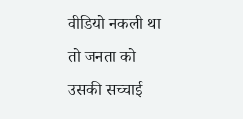वीडियो नकली था तो जनता को उसकी सच्चाई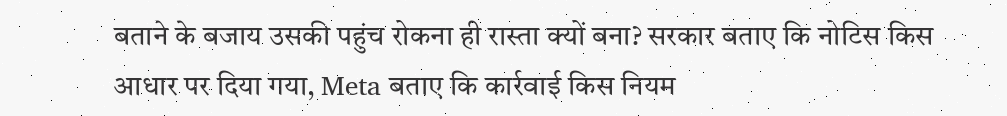बताने के बजाय उसकी पहुंच रोकना ही रास्ता क्यों बना? सरकार बताए कि नोटिस किस आधार पर दिया गया, Meta बताए कि कार्रवाई किस नियम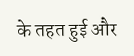के तहत हुई और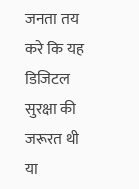जनता तय करे कि यह डिजिटल सुरक्षा की जरूरत थी या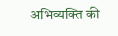अभिव्यक्ति की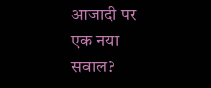आजादी पर एक नया सवाल?